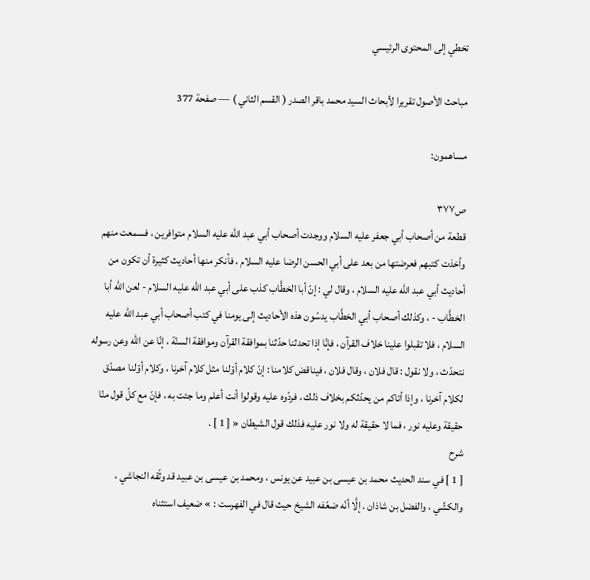تخطي إلى المحتوى الرئيسي

مباحث الأصول تقريرا لأبحاث السيد محمد باقر الصدر ( القسم الثاني ) — صفحة 377

مساهمون:

ص٣٧٧
قطعة من أصحاب أبي جعفر عليه السلام ووجدت أصحاب أبي عبد الله عليه السلام متوافرين ، فسمعت منهم وأخذت كتبهم فعرضتها من بعد على أبي الحسن الرضا عليه السلام ، فأنكر منها أحاديث كثيرة أن تكون من أحاديث أبي عبد الله عليه السلام ، وقال لي : إنّ أبا الخطَّاب كذب على أبي عبد الله عليه السلام - لعن الله أبا الخطَّاب - ، وكذلك أصحاب أبي الخطَّاب يدسّون هذه الأحاديث إلى يومنا في كتب أصحاب أبي عبد الله عليه السلام ، فلا تقبلوا علينا خلاف القرآن ، فإنّا إذا تحدثنا حدّثنا بموافقة القرآن وموافقة السنّة ، إنّا عن الله وعن رسوله نتحدّث ، ولا نقول : قال فلان ، وقال فلان ، فيناقض كلامنا : إنّ كلام أوّلنا مثل كلام آخرنا ، وكلام أوّلنا مصدّق لكلام آخرنا ، وإذا أتاكم من يحدّثكم بخلاف ذلك ، فردّوه عليه وقولوا أنت أعلم وما جئت به ، فإنّ مع كلّ قول منّا حقيقة وعليه نور ، فما لا حقيقة له ولا نور عليه فذلك قول الشيطان « [ 1 ] .
شرح
[ 1 ] في سند الحديث محمد بن عيسى بن عبيد عن يونس ، ومحمد بن عيسى بن عبيد قد وثّقه النجاشي ، والكشّي ، والفضل بن شاذان . إلَّا أنّه ضعّفه الشيخ حيث قال في الفهرست : » ضعيف استثناه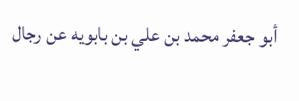أبو جعفر محمد بن علي بن بابويه عن رجال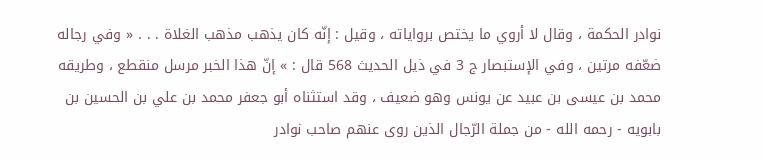نوادر الحكمة ، وقال لا أروي ما يختص برواياته ، وقيل : إنّه كان يذهب مذهب الغلاة . . . « وفي رجاله ضعّفه مرتين ، وفي الإستبصار ج 3 في ذيل الحديث 568 قال : » إنّ هذا الخبر مرسل منقطع ، وطريقه محمد بن عيسى بن عبيد عن يونس وهو ضعيف ، وقد استثناه أبو جعفر محمد بن علي بن الحسين بن بابويه - رحمه الله - من جملة الرّجال الذين روى عنهم صاحب نوادر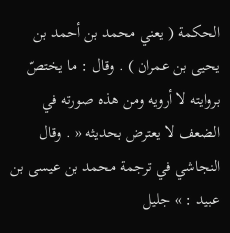الحكمة ( يعني محمد بن أحمد بن يحيى بن عمران ) . وقال : ما يختصّ بروايته لا أرويه ومن هذه صورته في الضعف لا يعترض بحديثه « . وقال النجاشي في ترجمة محمد بن عيسى بن عبيد : » جليل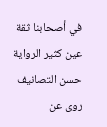في أصحابنا ثقة عين كثير الرواية حسن التصانيف روى عن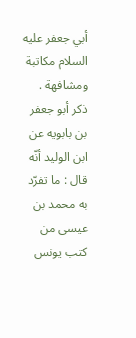أبي جعفر عليه السلام مكاتبة ومشافهة . ذكر أبو جعفر بن بابويه عن ابن الوليد أنّه قال : ما تفرّد به محمد بن عيسى من كتب يونس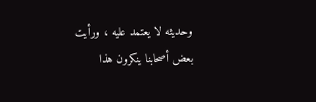وحديثه لا يعتمد عليه ، ورأيت بعض أصحابنا ينكرون هذا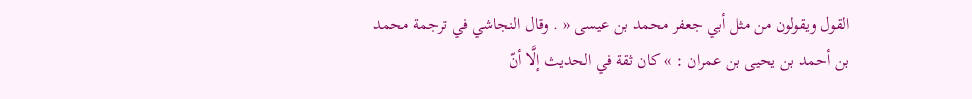القول ويقولون من مثل أبي جعفر محمد بن عيسى « . وقال النجاشي في ترجمة محمد بن أحمد بن يحيى بن عمران : » كان ثقة في الحديث إلَّا أنّ